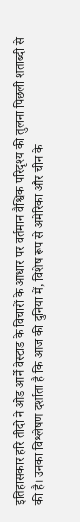इतिहासकार हरि तीदो ने ओड आर्ने वेस्टाड के विचारों के आधार पर वर्तमान वैश्विक परिदृश्य की तुलना पिछली शताब्दी से की है। उनका विश्लेषण दर्शाता है कि आज की दुनिया में, विशेष रूप से अमेरिका और चीन के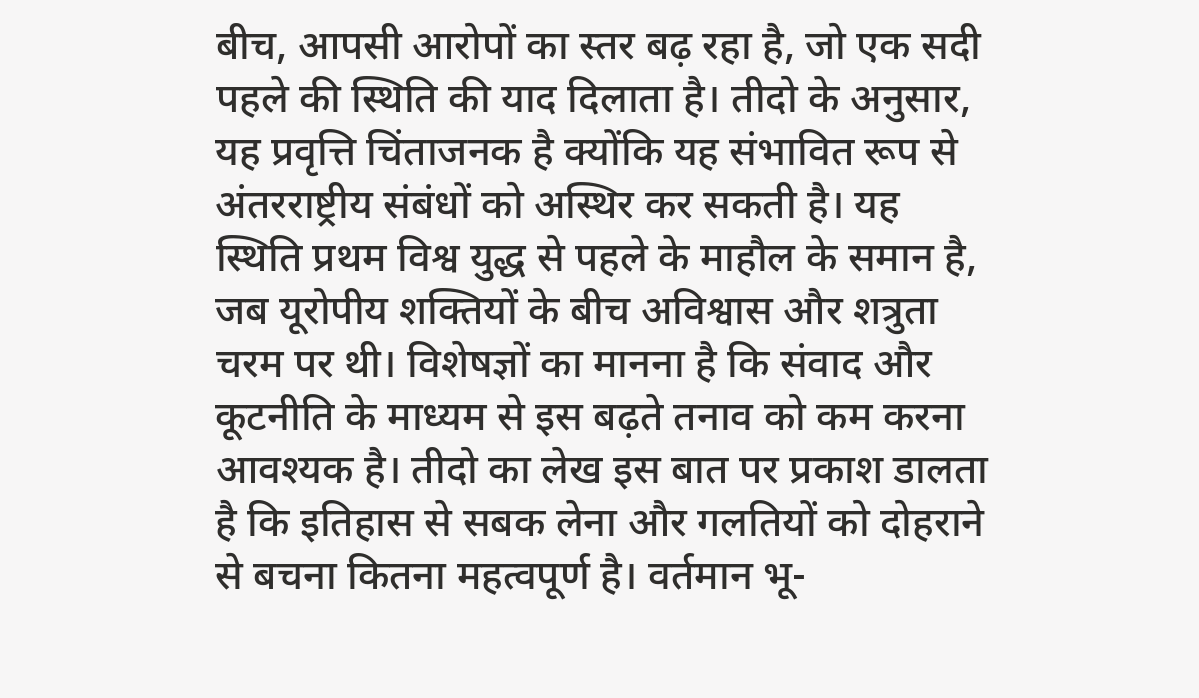बीच, आपसी आरोपों का स्तर बढ़ रहा है, जो एक सदी पहले की स्थिति की याद दिलाता है। तीदो के अनुसार, यह प्रवृत्ति चिंताजनक है क्योंकि यह संभावित रूप से अंतरराष्ट्रीय संबंधों को अस्थिर कर सकती है। यह स्थिति प्रथम विश्व युद्ध से पहले के माहौल के समान है, जब यूरोपीय शक्तियों के बीच अविश्वास और शत्रुता चरम पर थी। विशेषज्ञों का मानना है कि संवाद और कूटनीति के माध्यम से इस बढ़ते तनाव को कम करना आवश्यक है। तीदो का लेख इस बात पर प्रकाश डालता है कि इतिहास से सबक लेना और गलतियों को दोहराने से बचना कितना महत्वपूर्ण है। वर्तमान भू-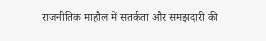राजनीतिक माहौल में सतर्कता और समझदारी की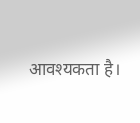आवश्यकता है।